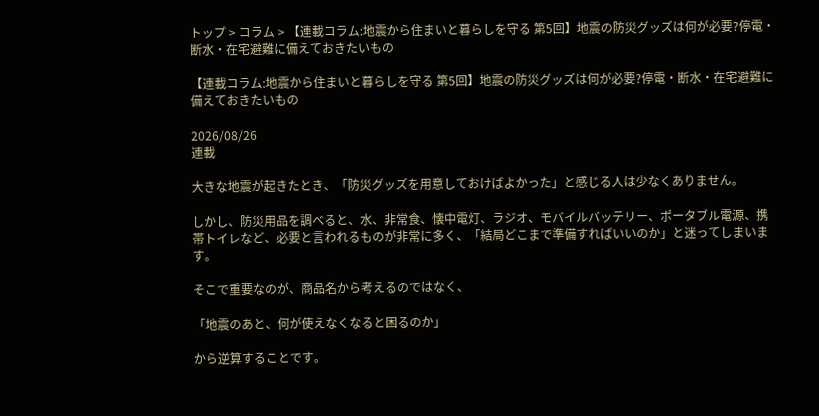トップ > コラム > 【連載コラム:地震から住まいと暮らしを守る 第5回】地震の防災グッズは何が必要?停電・断水・在宅避難に備えておきたいもの

【連載コラム:地震から住まいと暮らしを守る 第5回】地震の防災グッズは何が必要?停電・断水・在宅避難に備えておきたいもの

2026/08/26
連載

大きな地震が起きたとき、「防災グッズを用意しておけばよかった」と感じる人は少なくありません。

しかし、防災用品を調べると、水、非常食、懐中電灯、ラジオ、モバイルバッテリー、ポータブル電源、携帯トイレなど、必要と言われるものが非常に多く、「結局どこまで準備すればいいのか」と迷ってしまいます。

そこで重要なのが、商品名から考えるのではなく、

「地震のあと、何が使えなくなると困るのか」

から逆算することです。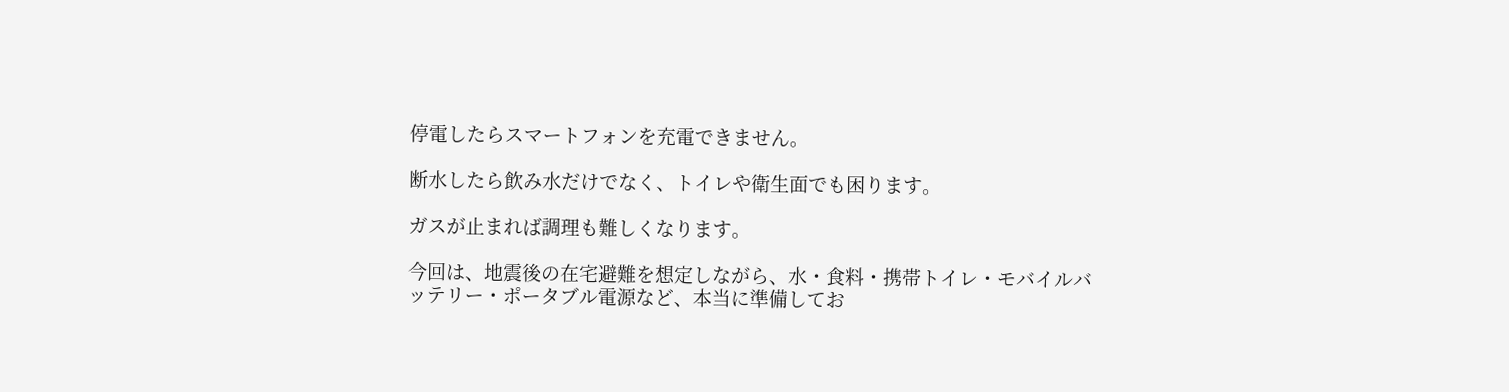停電したらスマートフォンを充電できません。

断水したら飲み水だけでなく、トイレや衛生面でも困ります。

ガスが止まれば調理も難しくなります。

今回は、地震後の在宅避難を想定しながら、水・食料・携帯トイレ・モバイルバッテリー・ポータブル電源など、本当に準備してお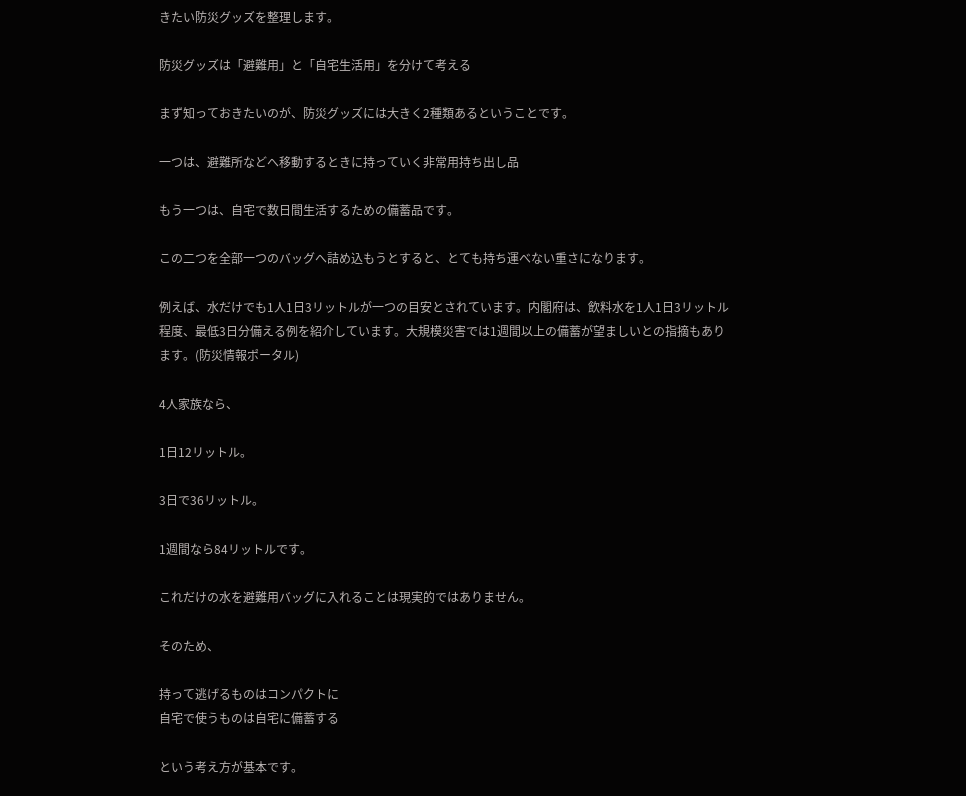きたい防災グッズを整理します。

防災グッズは「避難用」と「自宅生活用」を分けて考える

まず知っておきたいのが、防災グッズには大きく2種類あるということです。

一つは、避難所などへ移動するときに持っていく非常用持ち出し品

もう一つは、自宅で数日間生活するための備蓄品です。

この二つを全部一つのバッグへ詰め込もうとすると、とても持ち運べない重さになります。

例えば、水だけでも1人1日3リットルが一つの目安とされています。内閣府は、飲料水を1人1日3リットル程度、最低3日分備える例を紹介しています。大規模災害では1週間以上の備蓄が望ましいとの指摘もあります。(防災情報ポータル)

4人家族なら、

1日12リットル。

3日で36リットル。

1週間なら84リットルです。

これだけの水を避難用バッグに入れることは現実的ではありません。

そのため、

持って逃げるものはコンパクトに
自宅で使うものは自宅に備蓄する

という考え方が基本です。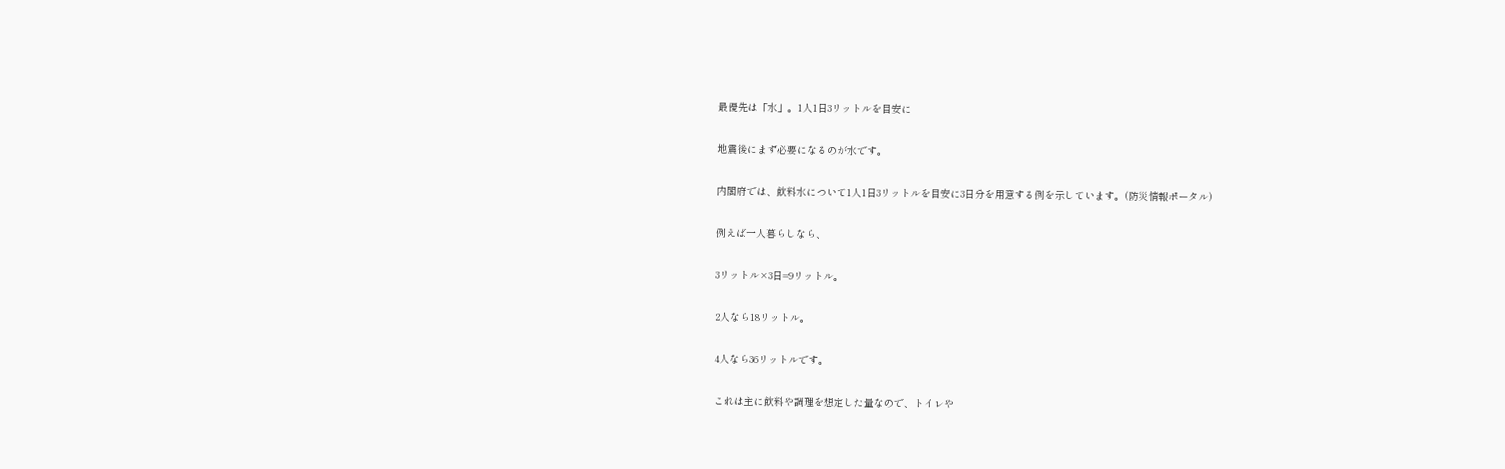最優先は「水」。1人1日3リットルを目安に

地震後にまず必要になるのが水です。

内閣府では、飲料水について1人1日3リットルを目安に3日分を用意する例を示しています。(防災情報ポータル)

例えば一人暮らしなら、

3リットル×3日=9リットル。

2人なら18リットル。

4人なら36リットルです。

これは主に飲料や調理を想定した量なので、トイレや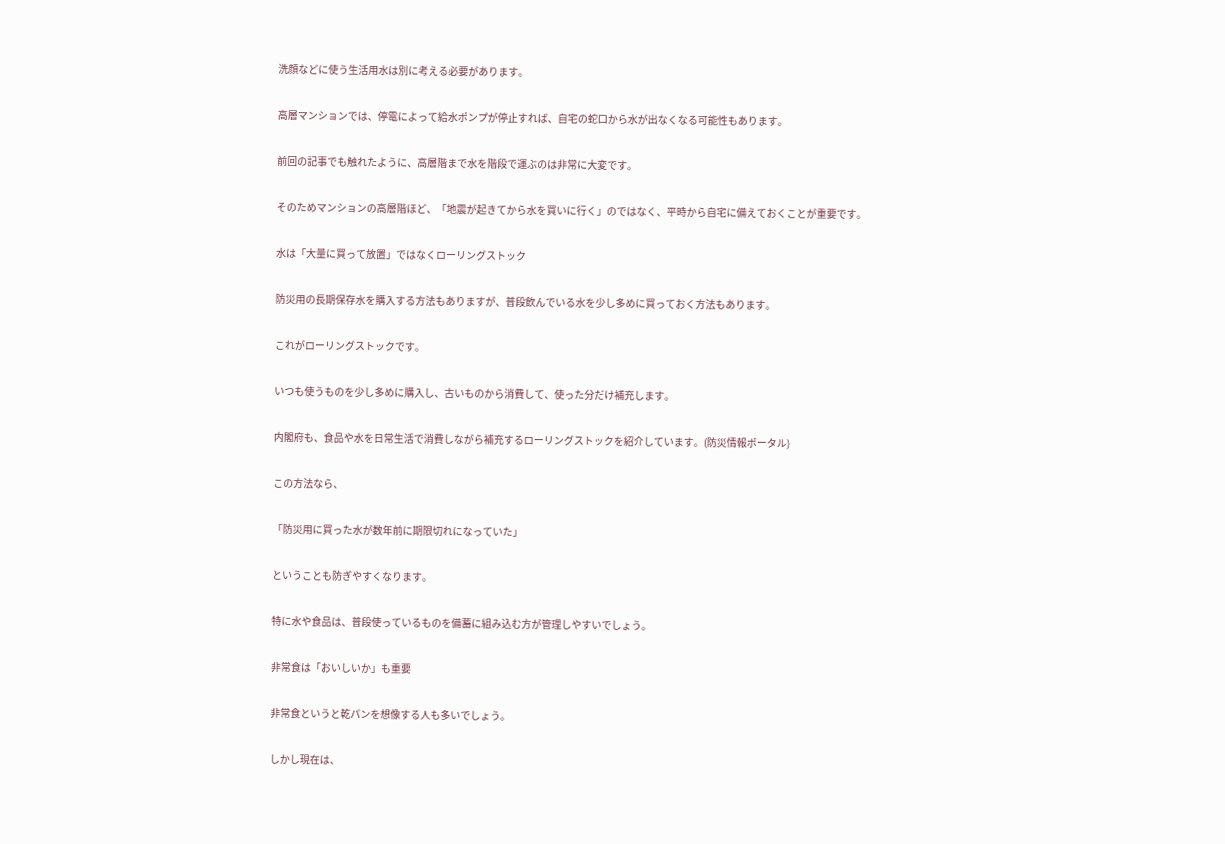洗顔などに使う生活用水は別に考える必要があります。

高層マンションでは、停電によって給水ポンプが停止すれば、自宅の蛇口から水が出なくなる可能性もあります。

前回の記事でも触れたように、高層階まで水を階段で運ぶのは非常に大変です。

そのためマンションの高層階ほど、「地震が起きてから水を買いに行く」のではなく、平時から自宅に備えておくことが重要です。

水は「大量に買って放置」ではなくローリングストック

防災用の長期保存水を購入する方法もありますが、普段飲んでいる水を少し多めに買っておく方法もあります。

これがローリングストックです。

いつも使うものを少し多めに購入し、古いものから消費して、使った分だけ補充します。

内閣府も、食品や水を日常生活で消費しながら補充するローリングストックを紹介しています。(防災情報ポータル)

この方法なら、

「防災用に買った水が数年前に期限切れになっていた」

ということも防ぎやすくなります。

特に水や食品は、普段使っているものを備蓄に組み込む方が管理しやすいでしょう。

非常食は「おいしいか」も重要

非常食というと乾パンを想像する人も多いでしょう。

しかし現在は、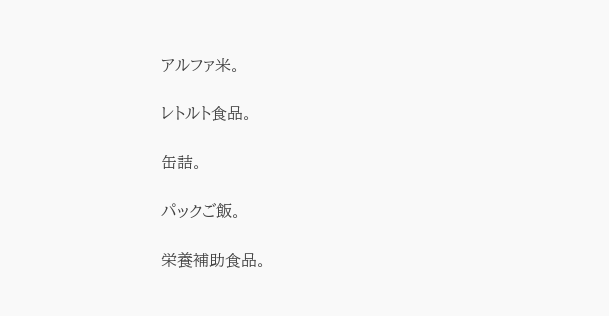アルファ米。

レトルト食品。

缶詰。

パックご飯。

栄養補助食品。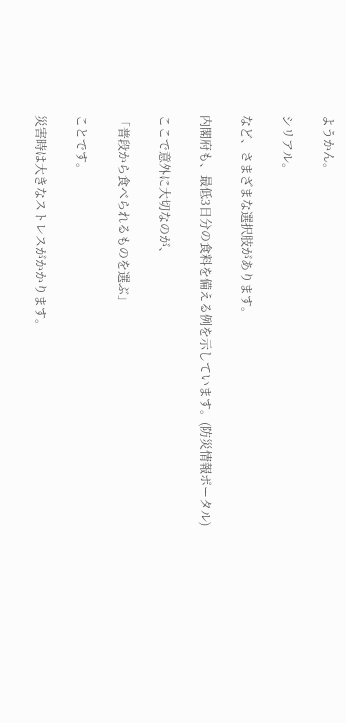ようかん。

シリアル。

など、さまざまな選択肢があります。

内閣府も、最低3日分の食料を備える例を示しています。(防災情報ポータル)

ここで意外に大切なのが、

「普段から食べられるものを選ぶ」

ことです。

災害時は大きなストレスがかかります。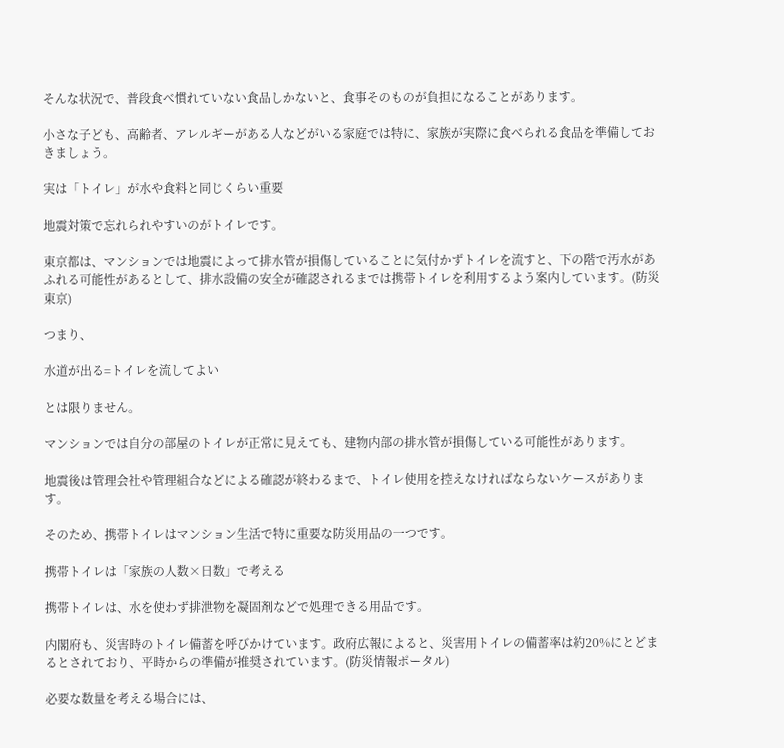そんな状況で、普段食べ慣れていない食品しかないと、食事そのものが負担になることがあります。

小さな子ども、高齢者、アレルギーがある人などがいる家庭では特に、家族が実際に食べられる食品を準備しておきましょう。

実は「トイレ」が水や食料と同じくらい重要

地震対策で忘れられやすいのがトイレです。

東京都は、マンションでは地震によって排水管が損傷していることに気付かずトイレを流すと、下の階で汚水があふれる可能性があるとして、排水設備の安全が確認されるまでは携帯トイレを利用するよう案内しています。(防災東京)

つまり、

水道が出る=トイレを流してよい

とは限りません。

マンションでは自分の部屋のトイレが正常に見えても、建物内部の排水管が損傷している可能性があります。

地震後は管理会社や管理組合などによる確認が終わるまで、トイレ使用を控えなければならないケースがあります。

そのため、携帯トイレはマンション生活で特に重要な防災用品の一つです。

携帯トイレは「家族の人数×日数」で考える

携帯トイレは、水を使わず排泄物を凝固剤などで処理できる用品です。

内閣府も、災害時のトイレ備蓄を呼びかけています。政府広報によると、災害用トイレの備蓄率は約20%にとどまるとされており、平時からの準備が推奨されています。(防災情報ポータル)

必要な数量を考える場合には、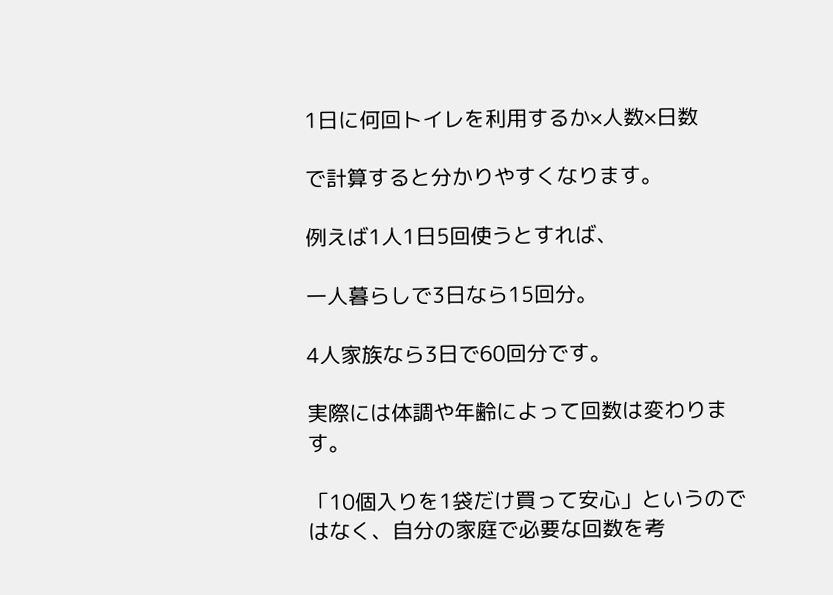1日に何回トイレを利用するか×人数×日数

で計算すると分かりやすくなります。

例えば1人1日5回使うとすれば、

一人暮らしで3日なら15回分。

4人家族なら3日で60回分です。

実際には体調や年齢によって回数は変わります。

「10個入りを1袋だけ買って安心」というのではなく、自分の家庭で必要な回数を考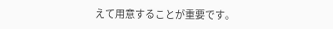えて用意することが重要です。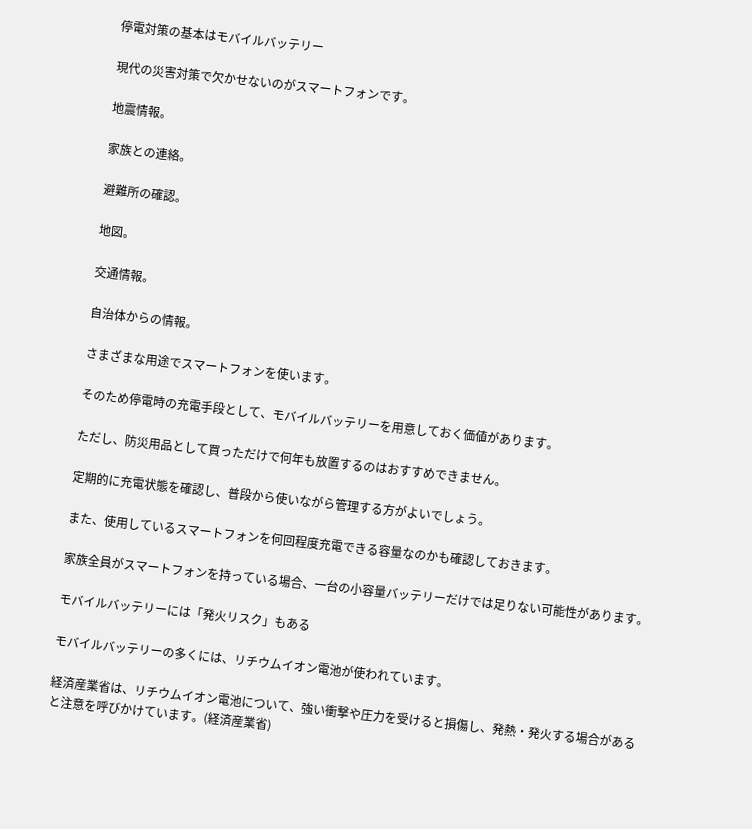停電対策の基本はモバイルバッテリー

現代の災害対策で欠かせないのがスマートフォンです。

地震情報。

家族との連絡。

避難所の確認。

地図。

交通情報。

自治体からの情報。

さまざまな用途でスマートフォンを使います。

そのため停電時の充電手段として、モバイルバッテリーを用意しておく価値があります。

ただし、防災用品として買っただけで何年も放置するのはおすすめできません。

定期的に充電状態を確認し、普段から使いながら管理する方がよいでしょう。

また、使用しているスマートフォンを何回程度充電できる容量なのかも確認しておきます。

家族全員がスマートフォンを持っている場合、一台の小容量バッテリーだけでは足りない可能性があります。

モバイルバッテリーには「発火リスク」もある

モバイルバッテリーの多くには、リチウムイオン電池が使われています。

経済産業省は、リチウムイオン電池について、強い衝撃や圧力を受けると損傷し、発熱・発火する場合があると注意を呼びかけています。(経済産業省)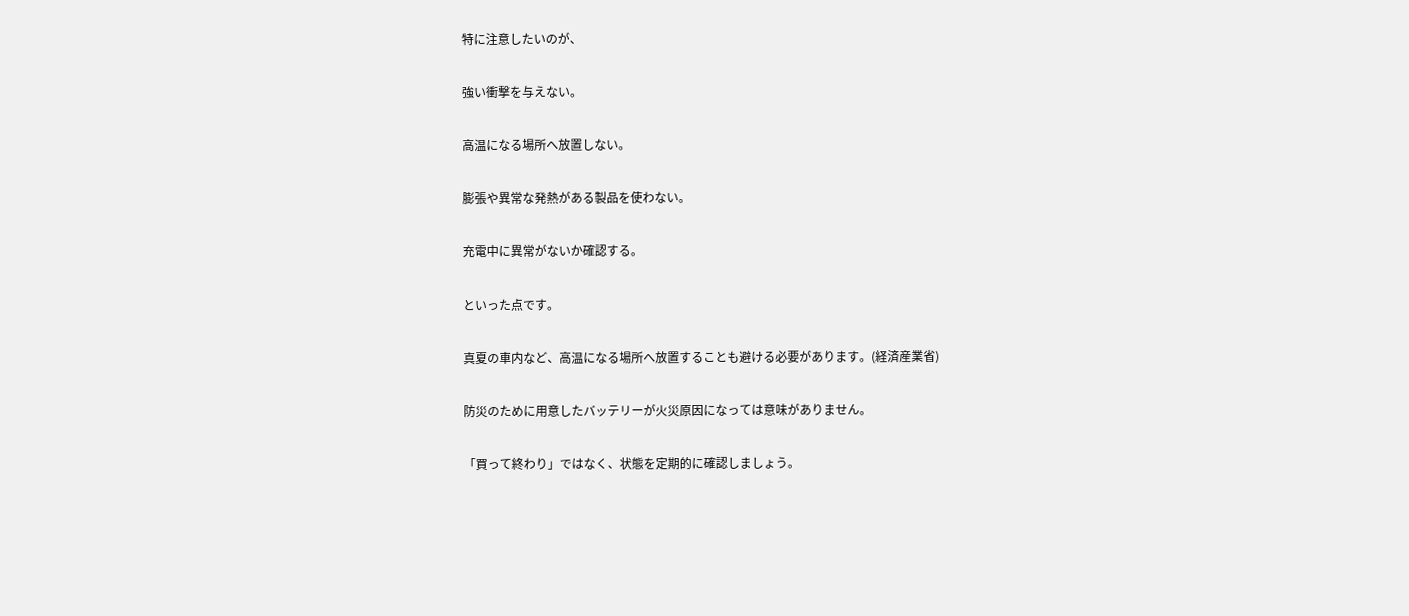特に注意したいのが、

強い衝撃を与えない。

高温になる場所へ放置しない。

膨張や異常な発熱がある製品を使わない。

充電中に異常がないか確認する。

といった点です。

真夏の車内など、高温になる場所へ放置することも避ける必要があります。(経済産業省)

防災のために用意したバッテリーが火災原因になっては意味がありません。

「買って終わり」ではなく、状態を定期的に確認しましょう。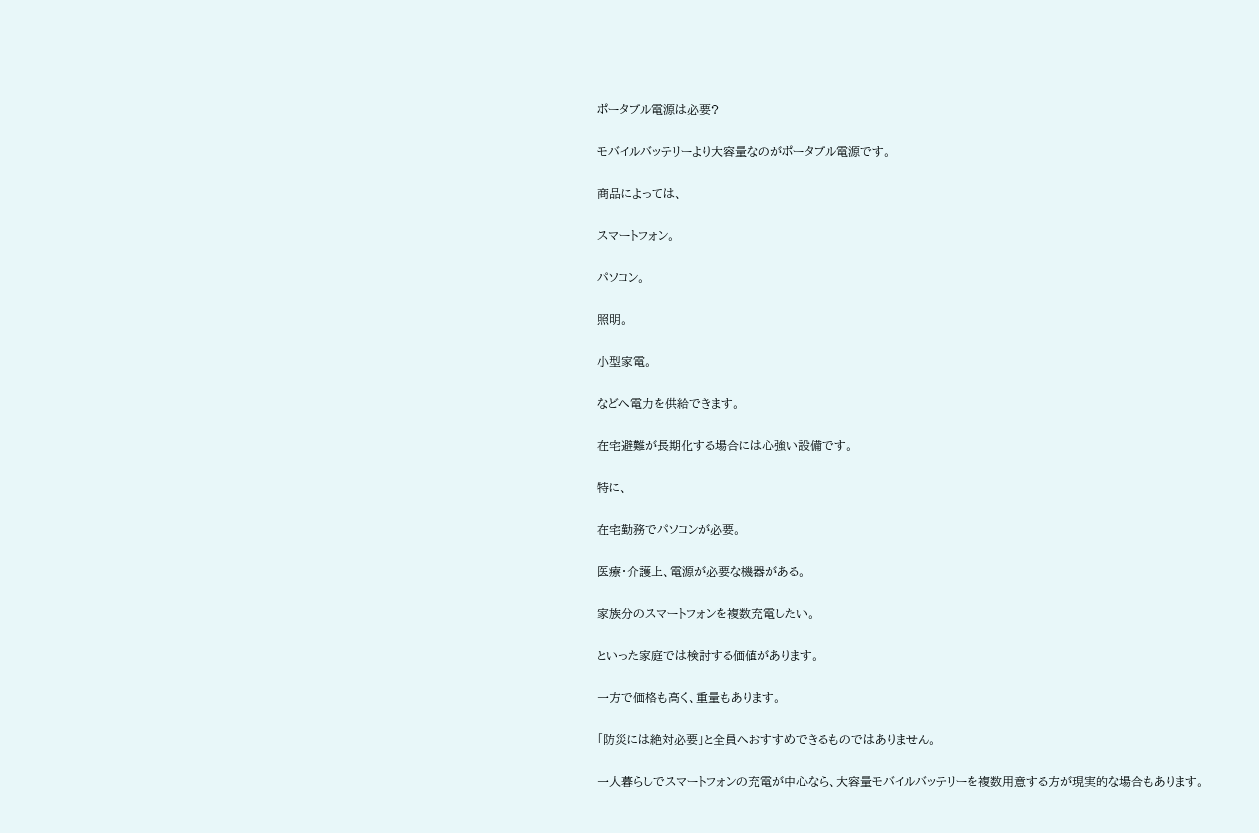ポータブル電源は必要?

モバイルバッテリーより大容量なのがポータブル電源です。

商品によっては、

スマートフォン。

パソコン。

照明。

小型家電。

などへ電力を供給できます。

在宅避難が長期化する場合には心強い設備です。

特に、

在宅勤務でパソコンが必要。

医療・介護上、電源が必要な機器がある。

家族分のスマートフォンを複数充電したい。

といった家庭では検討する価値があります。

一方で価格も高く、重量もあります。

「防災には絶対必要」と全員へおすすめできるものではありません。

一人暮らしでスマートフォンの充電が中心なら、大容量モバイルバッテリーを複数用意する方が現実的な場合もあります。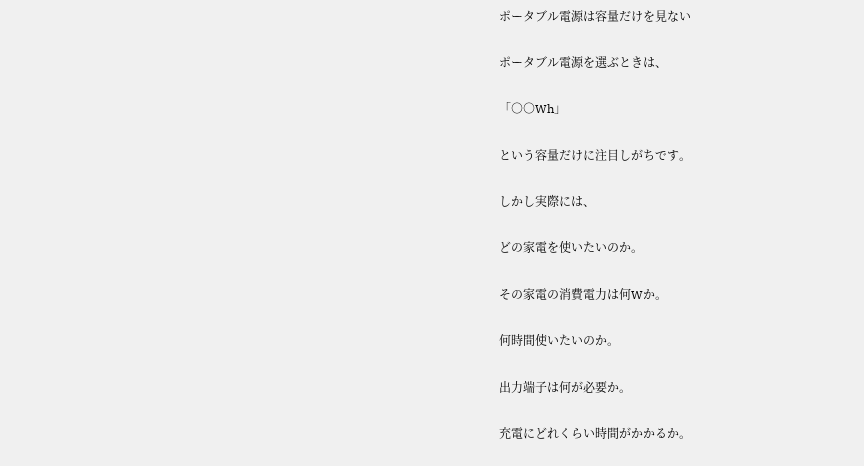ポータブル電源は容量だけを見ない

ポータブル電源を選ぶときは、

「○○Wh」

という容量だけに注目しがちです。

しかし実際には、

どの家電を使いたいのか。

その家電の消費電力は何Wか。

何時間使いたいのか。

出力端子は何が必要か。

充電にどれくらい時間がかかるか。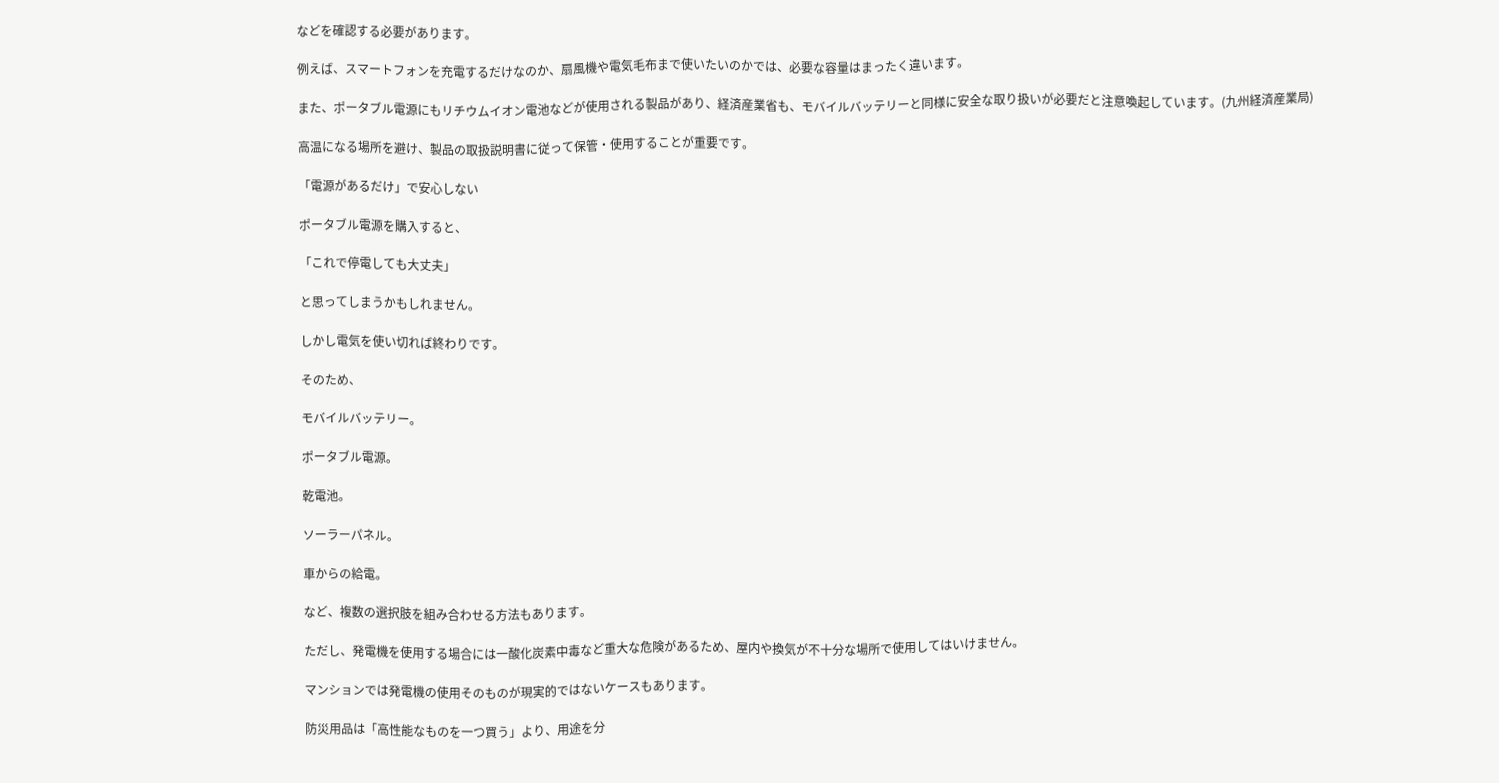などを確認する必要があります。

例えば、スマートフォンを充電するだけなのか、扇風機や電気毛布まで使いたいのかでは、必要な容量はまったく違います。

また、ポータブル電源にもリチウムイオン電池などが使用される製品があり、経済産業省も、モバイルバッテリーと同様に安全な取り扱いが必要だと注意喚起しています。(九州経済産業局)

高温になる場所を避け、製品の取扱説明書に従って保管・使用することが重要です。

「電源があるだけ」で安心しない

ポータブル電源を購入すると、

「これで停電しても大丈夫」

と思ってしまうかもしれません。

しかし電気を使い切れば終わりです。

そのため、

モバイルバッテリー。

ポータブル電源。

乾電池。

ソーラーパネル。

車からの給電。

など、複数の選択肢を組み合わせる方法もあります。

ただし、発電機を使用する場合には一酸化炭素中毒など重大な危険があるため、屋内や換気が不十分な場所で使用してはいけません。

マンションでは発電機の使用そのものが現実的ではないケースもあります。

防災用品は「高性能なものを一つ買う」より、用途を分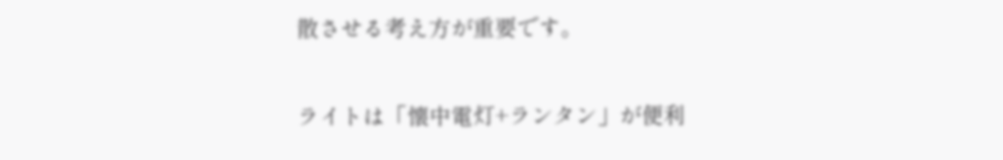散させる考え方が重要です。

ライトは「懐中電灯+ランタン」が便利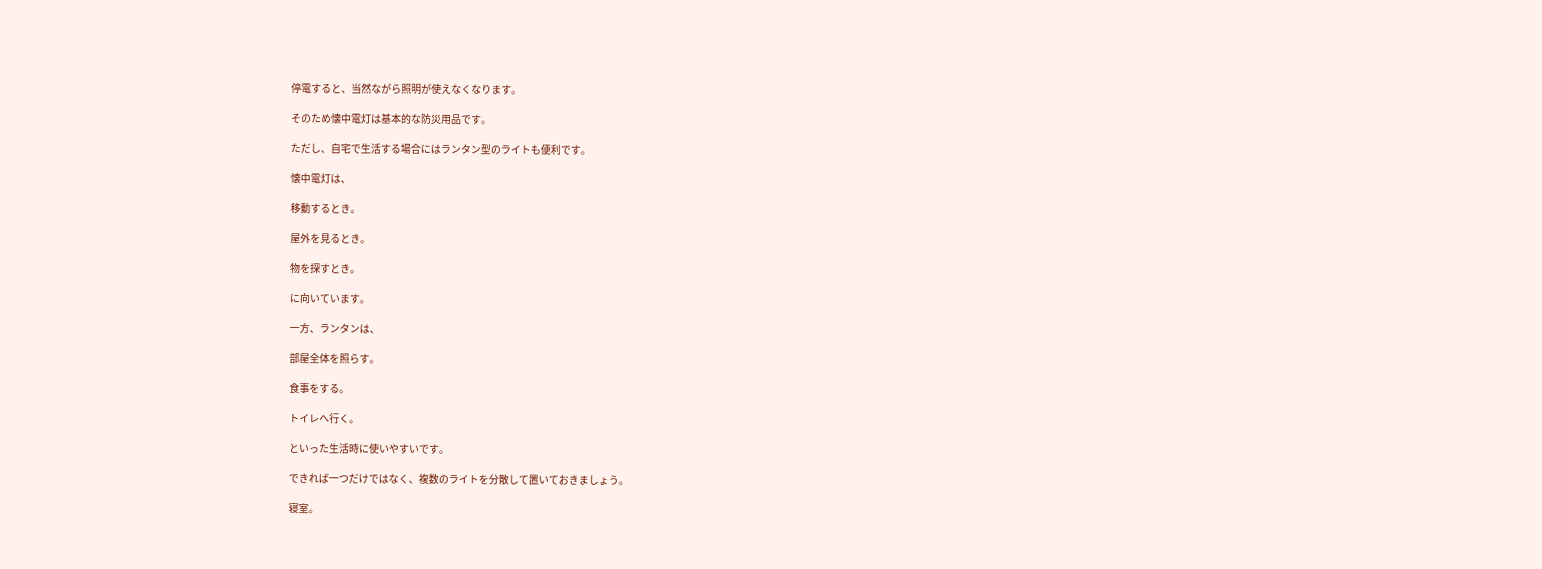停電すると、当然ながら照明が使えなくなります。

そのため懐中電灯は基本的な防災用品です。

ただし、自宅で生活する場合にはランタン型のライトも便利です。

懐中電灯は、

移動するとき。

屋外を見るとき。

物を探すとき。

に向いています。

一方、ランタンは、

部屋全体を照らす。

食事をする。

トイレへ行く。

といった生活時に使いやすいです。

できれば一つだけではなく、複数のライトを分散して置いておきましょう。

寝室。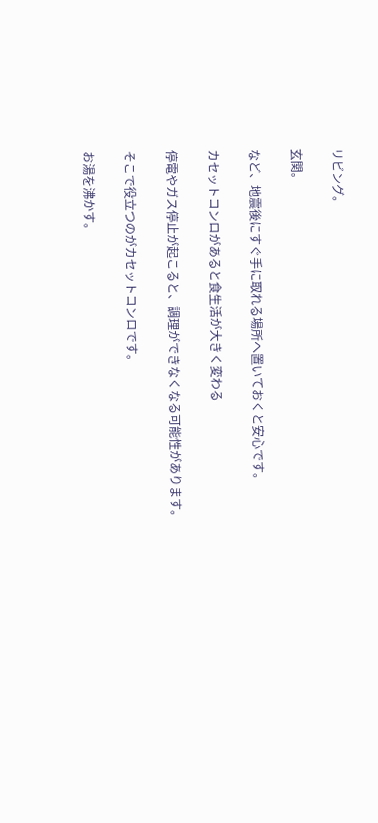リビング。

玄関。

など、地震後にすぐ手に取れる場所へ置いておくと安心です。

カセットコンロがあると食生活が大きく変わる

停電やガス停止が起こると、調理ができなくなる可能性があります。

そこで役立つのがカセットコンロです。

お湯を沸かす。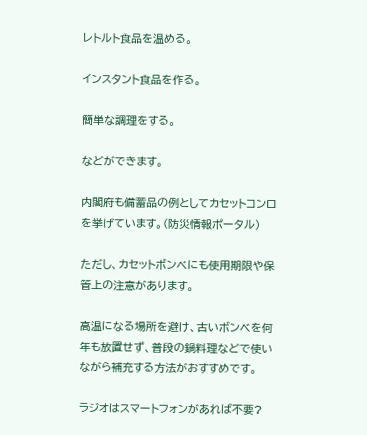レトルト食品を温める。

インスタント食品を作る。

簡単な調理をする。

などができます。

内閣府も備蓄品の例としてカセットコンロを挙げています。(防災情報ポータル)

ただし、カセットボンベにも使用期限や保管上の注意があります。

高温になる場所を避け、古いボンベを何年も放置せず、普段の鍋料理などで使いながら補充する方法がおすすめです。

ラジオはスマートフォンがあれば不要?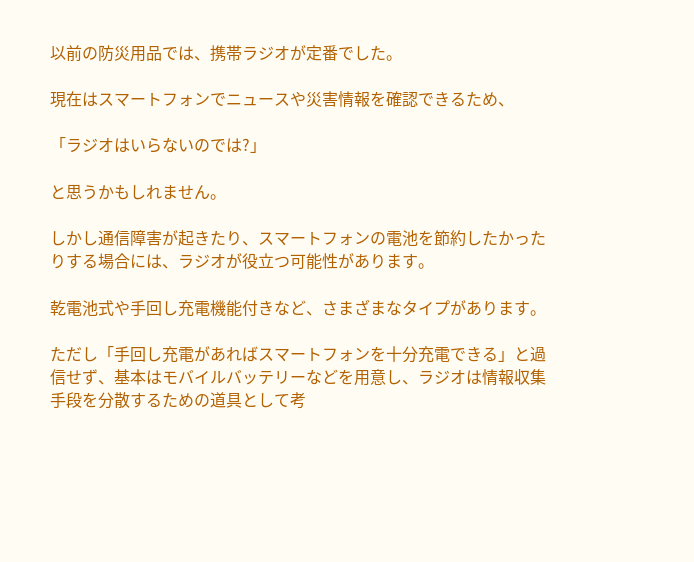以前の防災用品では、携帯ラジオが定番でした。

現在はスマートフォンでニュースや災害情報を確認できるため、

「ラジオはいらないのでは?」

と思うかもしれません。

しかし通信障害が起きたり、スマートフォンの電池を節約したかったりする場合には、ラジオが役立つ可能性があります。

乾電池式や手回し充電機能付きなど、さまざまなタイプがあります。

ただし「手回し充電があればスマートフォンを十分充電できる」と過信せず、基本はモバイルバッテリーなどを用意し、ラジオは情報収集手段を分散するための道具として考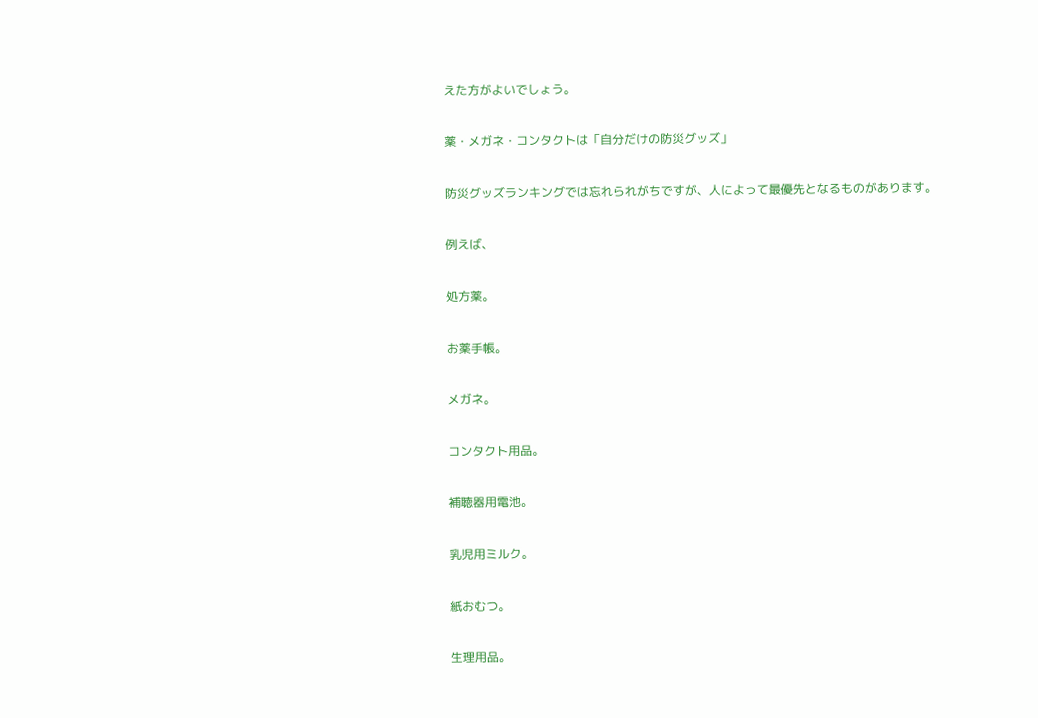えた方がよいでしょう。

薬・メガネ・コンタクトは「自分だけの防災グッズ」

防災グッズランキングでは忘れられがちですが、人によって最優先となるものがあります。

例えば、

処方薬。

お薬手帳。

メガネ。

コンタクト用品。

補聴器用電池。

乳児用ミルク。

紙おむつ。

生理用品。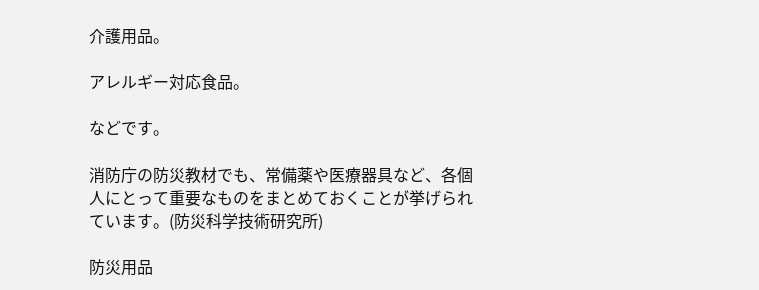介護用品。

アレルギー対応食品。

などです。

消防庁の防災教材でも、常備薬や医療器具など、各個人にとって重要なものをまとめておくことが挙げられています。(防災科学技術研究所)

防災用品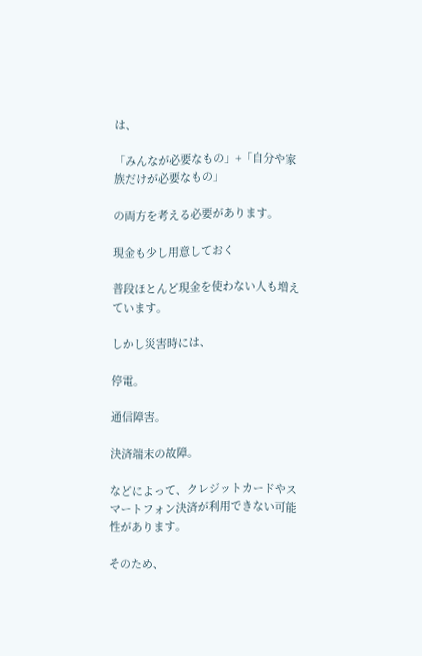は、

「みんなが必要なもの」+「自分や家族だけが必要なもの」

の両方を考える必要があります。

現金も少し用意しておく

普段ほとんど現金を使わない人も増えています。

しかし災害時には、

停電。

通信障害。

決済端末の故障。

などによって、クレジットカードやスマートフォン決済が利用できない可能性があります。

そのため、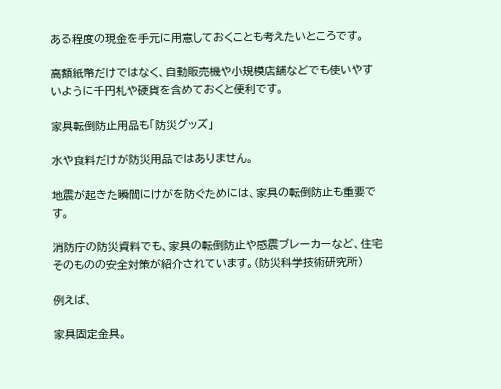ある程度の現金を手元に用意しておくことも考えたいところです。

高額紙幣だけではなく、自動販売機や小規模店舗などでも使いやすいように千円札や硬貨を含めておくと便利です。

家具転倒防止用品も「防災グッズ」

水や食料だけが防災用品ではありません。

地震が起きた瞬間にけがを防ぐためには、家具の転倒防止も重要です。

消防庁の防災資料でも、家具の転倒防止や感震ブレーカーなど、住宅そのものの安全対策が紹介されています。(防災科学技術研究所)

例えば、

家具固定金具。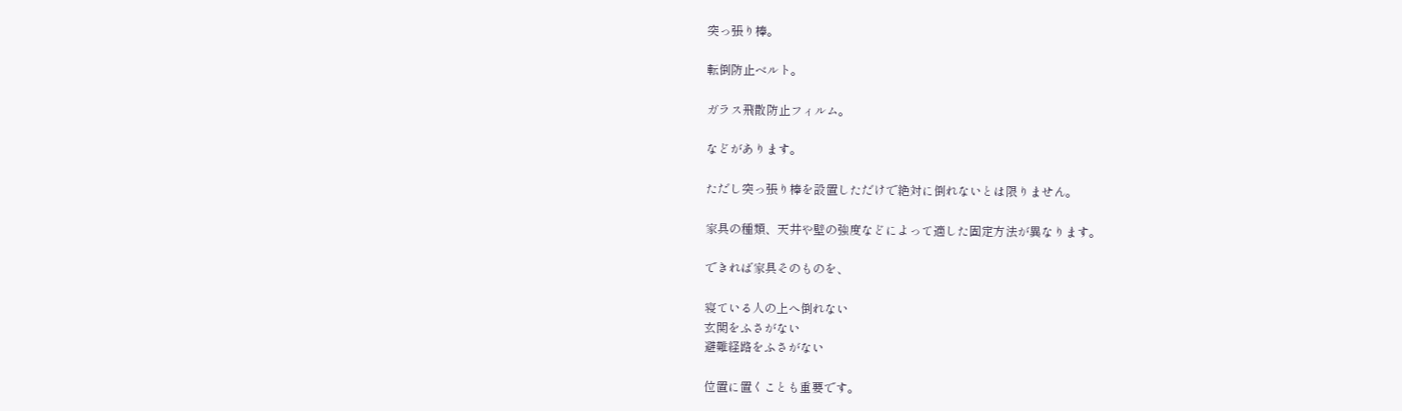突っ張り棒。

転倒防止ベルト。

ガラス飛散防止フィルム。

などがあります。

ただし突っ張り棒を設置しただけで絶対に倒れないとは限りません。

家具の種類、天井や壁の強度などによって適した固定方法が異なります。

できれば家具そのものを、

寝ている人の上へ倒れない
玄関をふさがない
避難経路をふさがない

位置に置くことも重要です。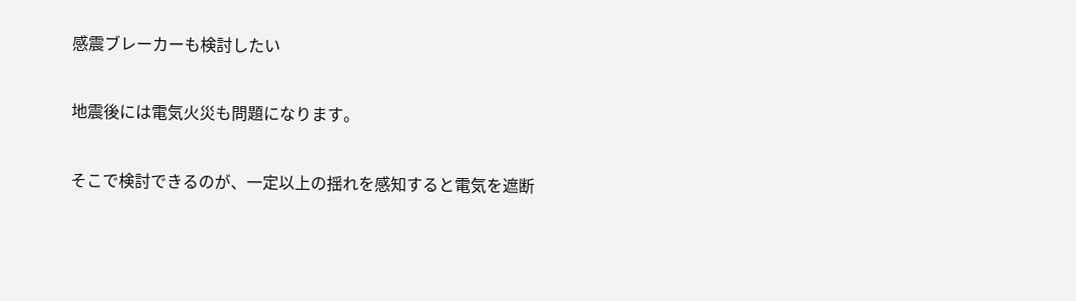感震ブレーカーも検討したい

地震後には電気火災も問題になります。

そこで検討できるのが、一定以上の揺れを感知すると電気を遮断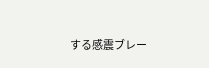する感震ブレー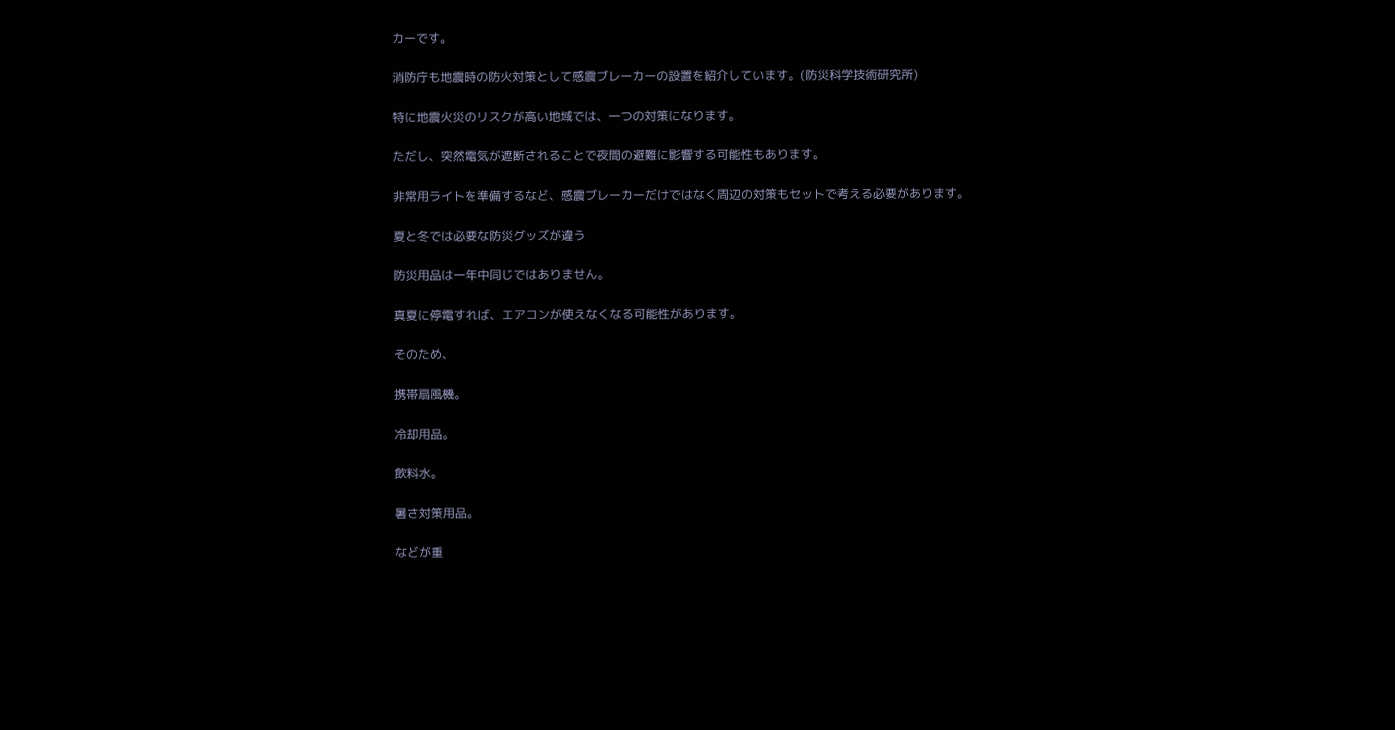カーです。

消防庁も地震時の防火対策として感震ブレーカーの設置を紹介しています。(防災科学技術研究所)

特に地震火災のリスクが高い地域では、一つの対策になります。

ただし、突然電気が遮断されることで夜間の避難に影響する可能性もあります。

非常用ライトを準備するなど、感震ブレーカーだけではなく周辺の対策もセットで考える必要があります。

夏と冬では必要な防災グッズが違う

防災用品は一年中同じではありません。

真夏に停電すれば、エアコンが使えなくなる可能性があります。

そのため、

携帯扇風機。

冷却用品。

飲料水。

暑さ対策用品。

などが重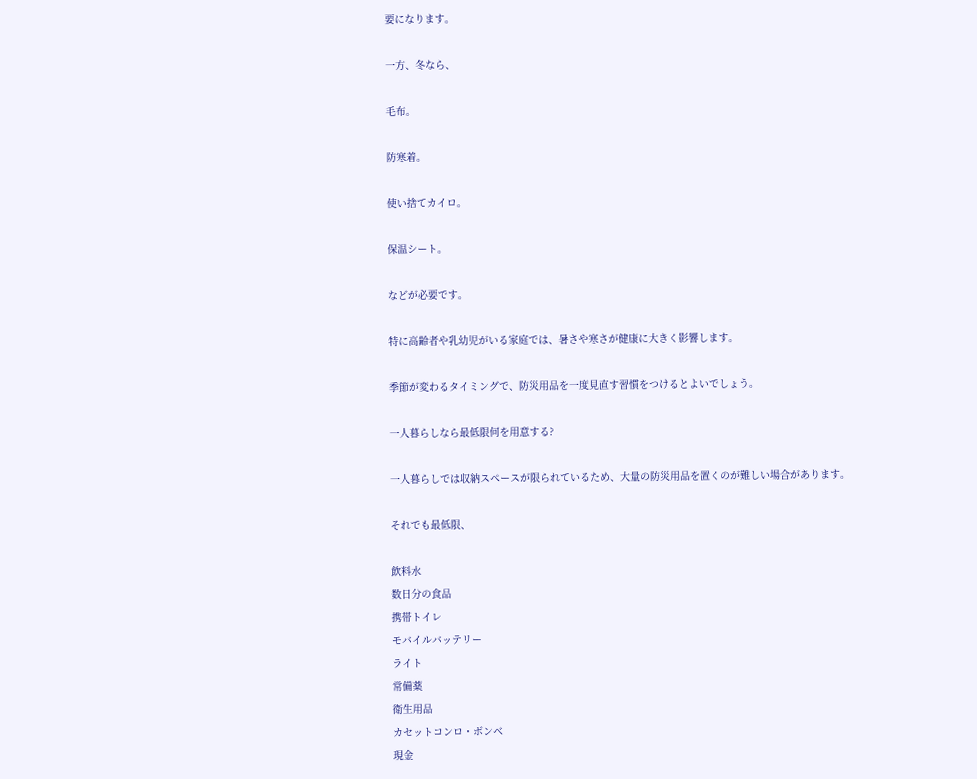要になります。

一方、冬なら、

毛布。

防寒着。

使い捨てカイロ。

保温シート。

などが必要です。

特に高齢者や乳幼児がいる家庭では、暑さや寒さが健康に大きく影響します。

季節が変わるタイミングで、防災用品を一度見直す習慣をつけるとよいでしょう。

一人暮らしなら最低限何を用意する?

一人暮らしでは収納スペースが限られているため、大量の防災用品を置くのが難しい場合があります。

それでも最低限、

飲料水
数日分の食品
携帯トイレ
モバイルバッテリー
ライト
常備薬
衛生用品
カセットコンロ・ボンベ
現金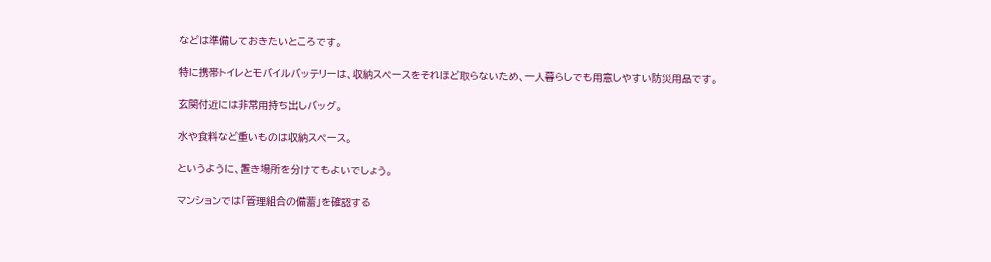などは準備しておきたいところです。

特に携帯トイレとモバイルバッテリーは、収納スペースをそれほど取らないため、一人暮らしでも用意しやすい防災用品です。

玄関付近には非常用持ち出しバッグ。

水や食料など重いものは収納スペース。

というように、置き場所を分けてもよいでしょう。

マンションでは「管理組合の備蓄」を確認する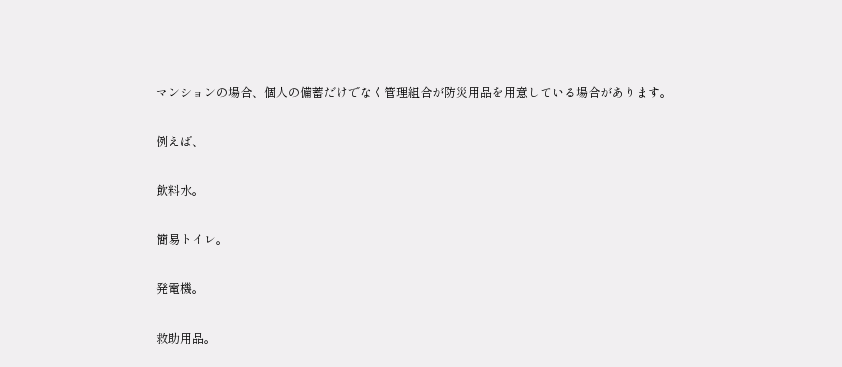マンションの場合、個人の備蓄だけでなく管理組合が防災用品を用意している場合があります。

例えば、

飲料水。

簡易トイレ。

発電機。

救助用品。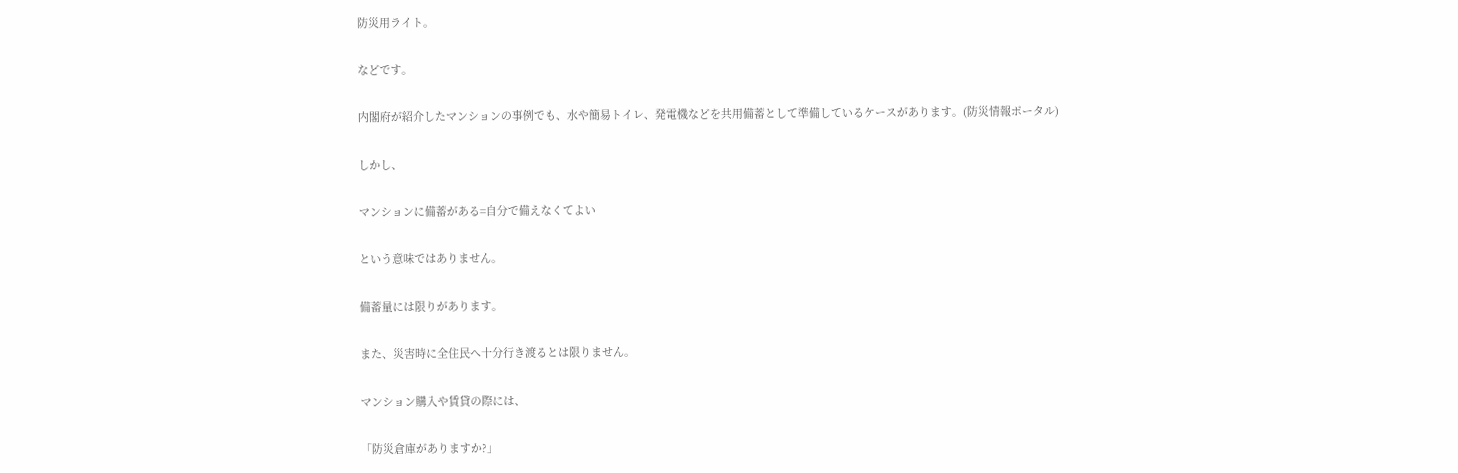防災用ライト。

などです。

内閣府が紹介したマンションの事例でも、水や簡易トイレ、発電機などを共用備蓄として準備しているケースがあります。(防災情報ポータル)

しかし、

マンションに備蓄がある=自分で備えなくてよい

という意味ではありません。

備蓄量には限りがあります。

また、災害時に全住民へ十分行き渡るとは限りません。

マンション購入や賃貸の際には、

「防災倉庫がありますか?」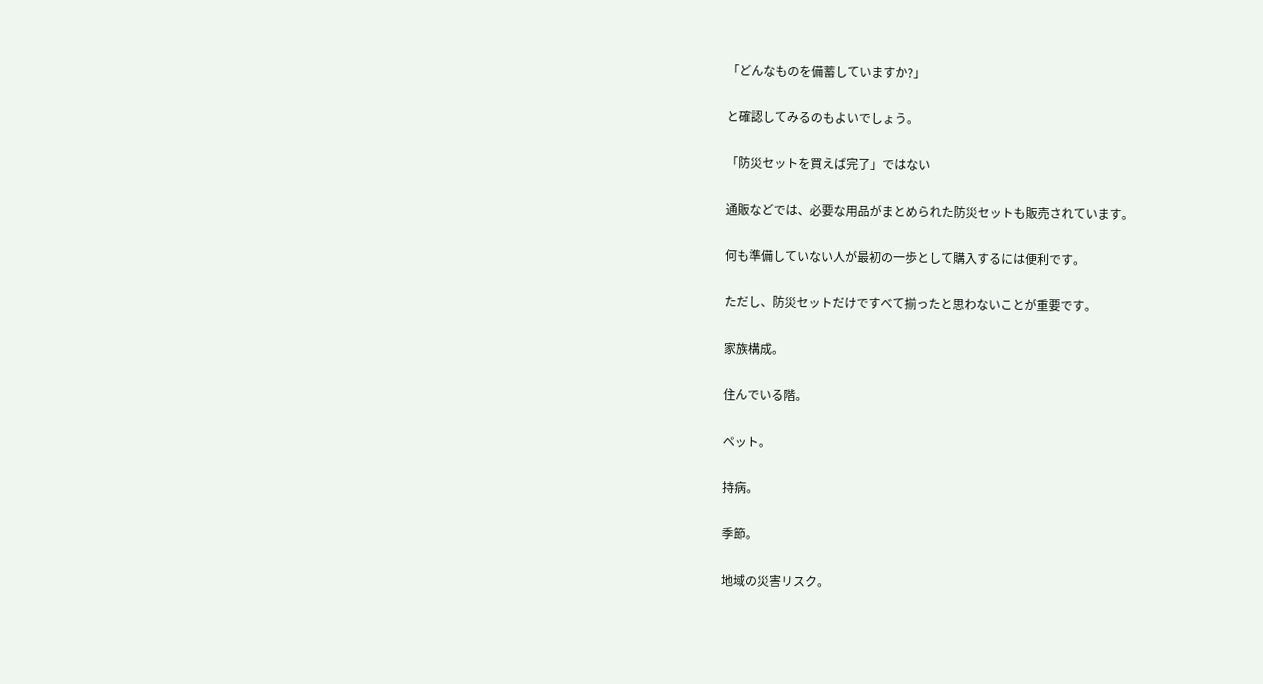「どんなものを備蓄していますか?」

と確認してみるのもよいでしょう。

「防災セットを買えば完了」ではない

通販などでは、必要な用品がまとめられた防災セットも販売されています。

何も準備していない人が最初の一歩として購入するには便利です。

ただし、防災セットだけですべて揃ったと思わないことが重要です。

家族構成。

住んでいる階。

ペット。

持病。

季節。

地域の災害リスク。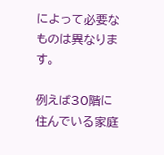によって必要なものは異なります。

例えば30階に住んでいる家庭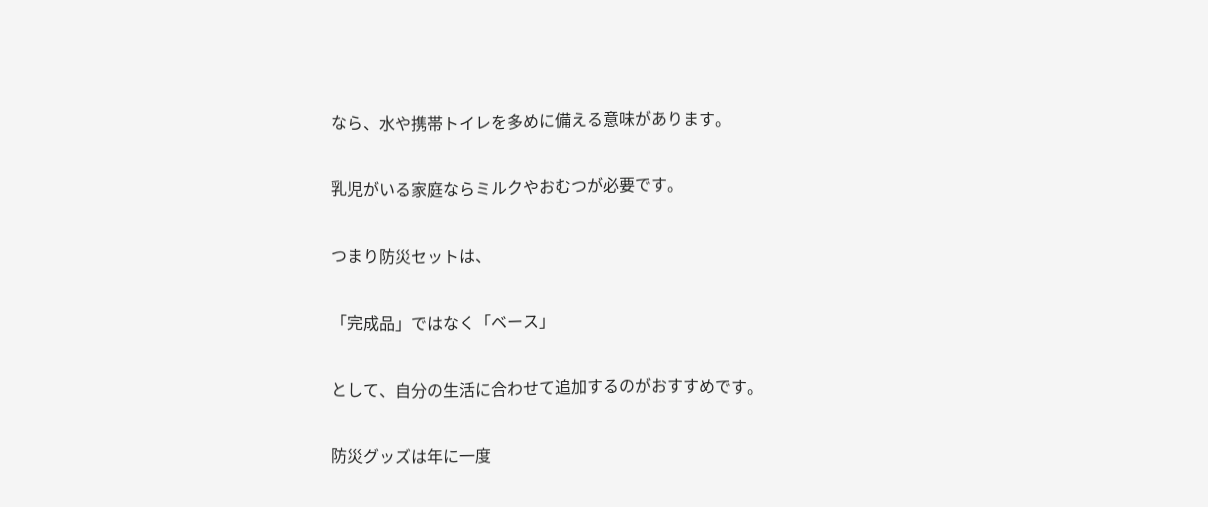なら、水や携帯トイレを多めに備える意味があります。

乳児がいる家庭ならミルクやおむつが必要です。

つまり防災セットは、

「完成品」ではなく「ベース」

として、自分の生活に合わせて追加するのがおすすめです。

防災グッズは年に一度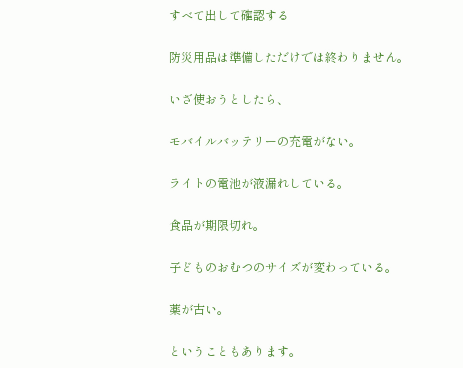すべて出して確認する

防災用品は準備しただけでは終わりません。

いざ使おうとしたら、

モバイルバッテリーの充電がない。

ライトの電池が液漏れしている。

食品が期限切れ。

子どものおむつのサイズが変わっている。

薬が古い。

ということもあります。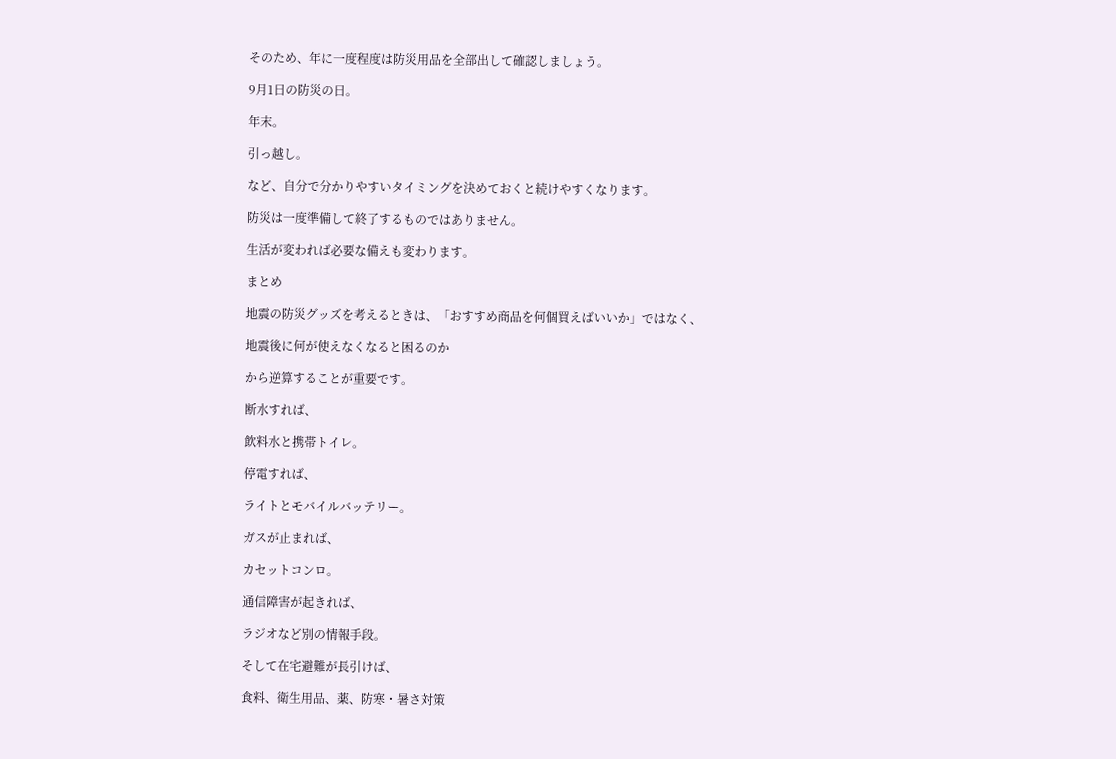そのため、年に一度程度は防災用品を全部出して確認しましょう。

9月1日の防災の日。

年末。

引っ越し。

など、自分で分かりやすいタイミングを決めておくと続けやすくなります。

防災は一度準備して終了するものではありません。

生活が変われば必要な備えも変わります。

まとめ

地震の防災グッズを考えるときは、「おすすめ商品を何個買えばいいか」ではなく、

地震後に何が使えなくなると困るのか

から逆算することが重要です。

断水すれば、

飲料水と携帯トイレ。

停電すれば、

ライトとモバイルバッテリー。

ガスが止まれば、

カセットコンロ。

通信障害が起きれば、

ラジオなど別の情報手段。

そして在宅避難が長引けば、

食料、衛生用品、薬、防寒・暑さ対策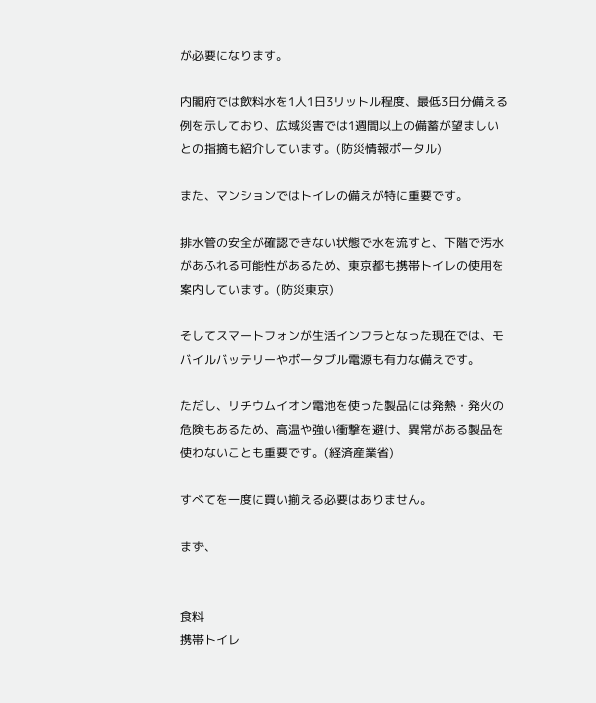が必要になります。

内閣府では飲料水を1人1日3リットル程度、最低3日分備える例を示しており、広域災害では1週間以上の備蓄が望ましいとの指摘も紹介しています。(防災情報ポータル)

また、マンションではトイレの備えが特に重要です。

排水管の安全が確認できない状態で水を流すと、下階で汚水があふれる可能性があるため、東京都も携帯トイレの使用を案内しています。(防災東京)

そしてスマートフォンが生活インフラとなった現在では、モバイルバッテリーやポータブル電源も有力な備えです。

ただし、リチウムイオン電池を使った製品には発熱・発火の危険もあるため、高温や強い衝撃を避け、異常がある製品を使わないことも重要です。(経済産業省)

すべてを一度に買い揃える必要はありません。

まず、


食料
携帯トイレ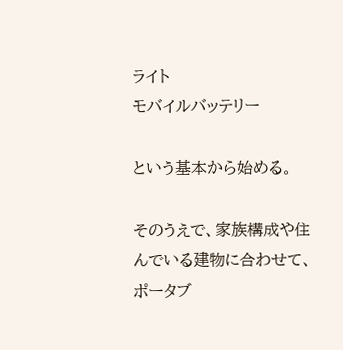ライト
モバイルバッテリー

という基本から始める。

そのうえで、家族構成や住んでいる建物に合わせて、ポータブ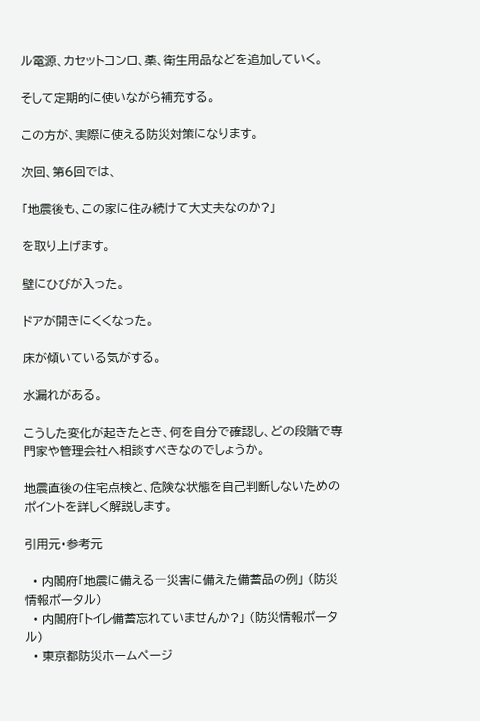ル電源、カセットコンロ、薬、衛生用品などを追加していく。

そして定期的に使いながら補充する。

この方が、実際に使える防災対策になります。

次回、第6回では、

「地震後も、この家に住み続けて大丈夫なのか?」

を取り上げます。

壁にひびが入った。

ドアが開きにくくなった。

床が傾いている気がする。

水漏れがある。

こうした変化が起きたとき、何を自分で確認し、どの段階で専門家や管理会社へ相談すべきなのでしょうか。

地震直後の住宅点検と、危険な状態を自己判断しないためのポイントを詳しく解説します。

引用元・参考元

  • 内閣府「地震に備える―災害に備えた備蓄品の例」 (防災情報ポータル)
  • 内閣府「トイレ備蓄忘れていませんか?」 (防災情報ポータル)
  • 東京都防災ホームページ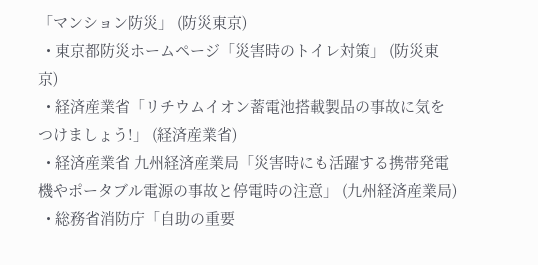「マンション防災」 (防災東京)
  • 東京都防災ホームページ「災害時のトイレ対策」 (防災東京)
  • 経済産業省「リチウムイオン蓄電池搭載製品の事故に気をつけましょう!」 (経済産業省)
  • 経済産業省 九州経済産業局「災害時にも活躍する携帯発電機やポータブル電源の事故と停電時の注意」 (九州経済産業局)
  • 総務省消防庁「自助の重要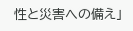性と災害への備え」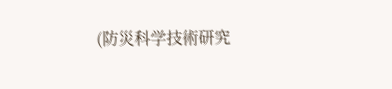(防災科学技術研究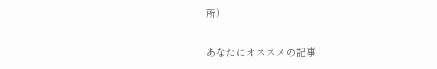所)

あなたにオススメの記事